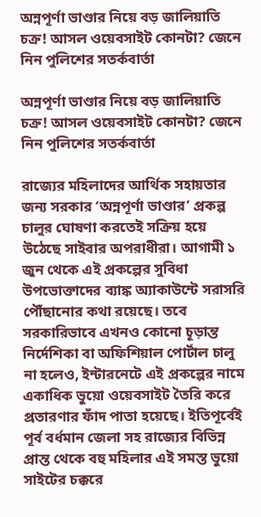অন্নপূর্ণা ভাণ্ডার নিয়ে বড় জালিয়াতি চক্র! আসল ওয়েবসাইট কোনটা? জেনে নিন পুলিশের সতর্কবার্তা

অন্নপূর্ণা ভাণ্ডার নিয়ে বড় জালিয়াতি চক্র! আসল ওয়েবসাইট কোনটা? জেনে নিন পুলিশের সতর্কবার্তা

রাজ্যের মহিলাদের আর্থিক সহায়তার জন্য সরকার ‘অন্নপূর্ণা ভাণ্ডার’ প্রকল্প চালুর ঘোষণা করতেই সক্রিয় হয়ে উঠেছে সাইবার অপরাধীরা। আগামী ১ জুন থেকে এই প্রকল্পের সুবিধা উপভোক্তাদের ব্যাঙ্ক অ্যাকাউন্টে সরাসরি পৌঁছানোর কথা রয়েছে। তবে সরকারিভাবে এখনও কোনো চূড়ান্ত নির্দেশিকা বা অফিশিয়াল পোর্টাল চালু না হলেও, ইন্টারনেটে এই প্রকল্পের নামে একাধিক ভুয়ো ওয়েবসাইট তৈরি করে প্রতারণার ফাঁদ পাতা হয়েছে। ইতিপূর্বেই পূর্ব বর্ধমান জেলা সহ রাজ্যের বিভিন্ন প্রান্ত থেকে বহু মহিলার এই সমস্ত ভুয়ো সাইটের চক্করে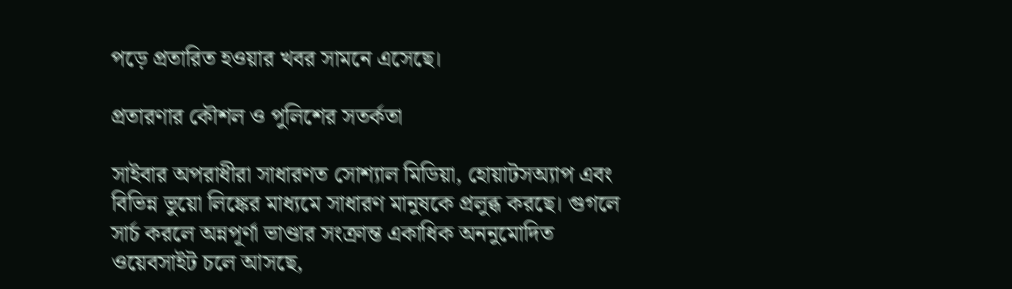পড়ে প্রতারিত হওয়ার খবর সামনে এসেছে।

প্রতারণার কৌশল ও পুলিশের সতর্কতা

সাইবার অপরাধীরা সাধারণত সোশ্যাল মিডিয়া, হোয়াটসঅ্যাপ এবং বিভিন্ন ভুয়ো লিঙ্কের মাধ্যমে সাধারণ মানুষকে প্রলুব্ধ করছে। গুগলে সার্চ করলে অন্নপূর্ণা ভাণ্ডার সংক্রান্ত একাধিক অননুমোদিত ওয়েবসাইট চলে আসছে,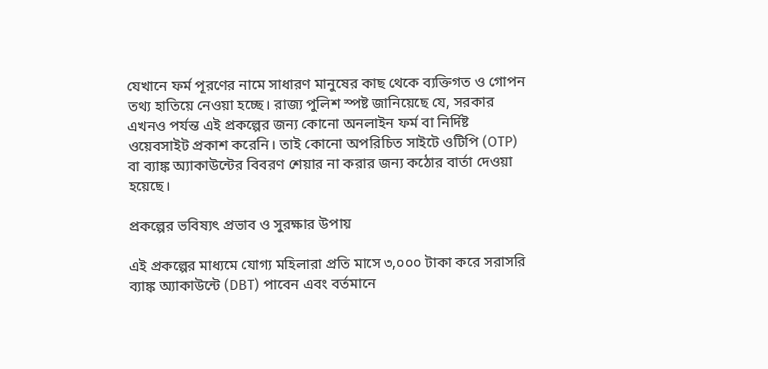যেখানে ফর্ম পূরণের নামে সাধারণ মানুষের কাছ থেকে ব্যক্তিগত ও গোপন তথ্য হাতিয়ে নেওয়া হচ্ছে। রাজ্য পুলিশ স্পষ্ট জানিয়েছে যে, সরকার এখনও পর্যন্ত এই প্রকল্পের জন্য কোনো অনলাইন ফর্ম বা নির্দিষ্ট ওয়েবসাইট প্রকাশ করেনি। তাই কোনো অপরিচিত সাইটে ওটিপি (OTP) বা ব্যাঙ্ক অ্যাকাউন্টের বিবরণ শেয়ার না করার জন্য কঠোর বার্তা দেওয়া হয়েছে।

প্রকল্পের ভবিষ্যৎ প্রভাব ও সুরক্ষার উপায়

এই প্রকল্পের মাধ্যমে যোগ্য মহিলারা প্রতি মাসে ৩,০০০ টাকা করে সরাসরি ব্যাঙ্ক অ্যাকাউন্টে (DBT) পাবেন এবং বর্তমানে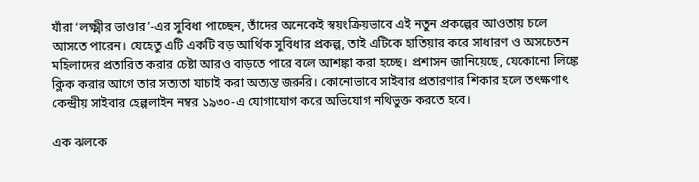যাঁরা ‘লক্ষ্মীর ভাণ্ডার’-এর সুবিধা পাচ্ছেন, তাঁদের অনেকেই স্বয়ংক্রিয়ভাবে এই নতুন প্রকল্পের আওতায় চলে আসতে পারেন। যেহেতু এটি একটি বড় আর্থিক সুবিধার প্রকল্প, তাই এটিকে হাতিয়ার করে সাধারণ ও অসচেতন মহিলাদের প্রতারিত করার চেষ্টা আরও বাড়তে পারে বলে আশঙ্কা করা হচ্ছে। প্রশাসন জানিয়েছে, যেকোনো লিঙ্কে ক্লিক করার আগে তার সত্যতা যাচাই করা অত্যন্ত জরুরি। কোনোভাবে সাইবার প্রতারণার শিকার হলে তৎক্ষণাৎ কেন্দ্রীয় সাইবার হেল্পলাইন নম্বর ১৯৩০-এ যোগাযোগ করে অভিযোগ নথিভুক্ত করতে হবে।

এক ঝলকে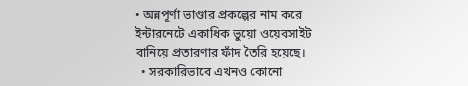• অন্নপূর্ণা ভাণ্ডার প্রকল্পের নাম করে ইন্টারনেটে একাধিক ভুয়ো ওয়েবসাইট বানিয়ে প্রতারণার ফাঁদ তৈরি হয়েছে।
  • সরকারিভাবে এখনও কোনো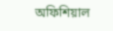অফিশিয়াল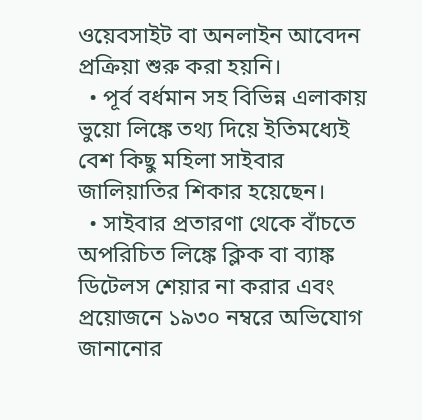ওয়েবসাইট বা অনলাইন আবেদন প্রক্রিয়া শুরু করা হয়নি।
  • পূর্ব বর্ধমান সহ বিভিন্ন এলাকায় ভুয়ো লিঙ্কে তথ্য দিয়ে ইতিমধ্যেই বেশ কিছু মহিলা সাইবার জালিয়াতির শিকার হয়েছেন।
  • সাইবার প্রতারণা থেকে বাঁচতে অপরিচিত লিঙ্কে ক্লিক বা ব্যাঙ্ক ডিটেলস শেয়ার না করার এবং প্রয়োজনে ১৯৩০ নম্বরে অভিযোগ জানানোর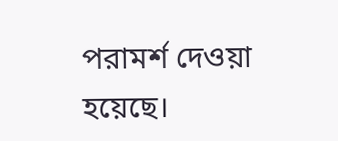পরামর্শ দেওয়া হয়েছে।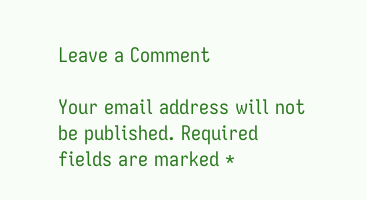Leave a Comment

Your email address will not be published. Required fields are marked *